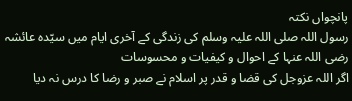پانچواں نکتہ
رسول اللہ صلی اللہ علیہ وسلم کی زندگی کے آخری ایام میں سیّدہ عائشہ رضی اللہ عنہا کے احوال و کیفیات و محسوسات
اگر اللہ عزوجل کی قضا و قدر پر اسلام نے صبر و رضا کا درس نہ دیا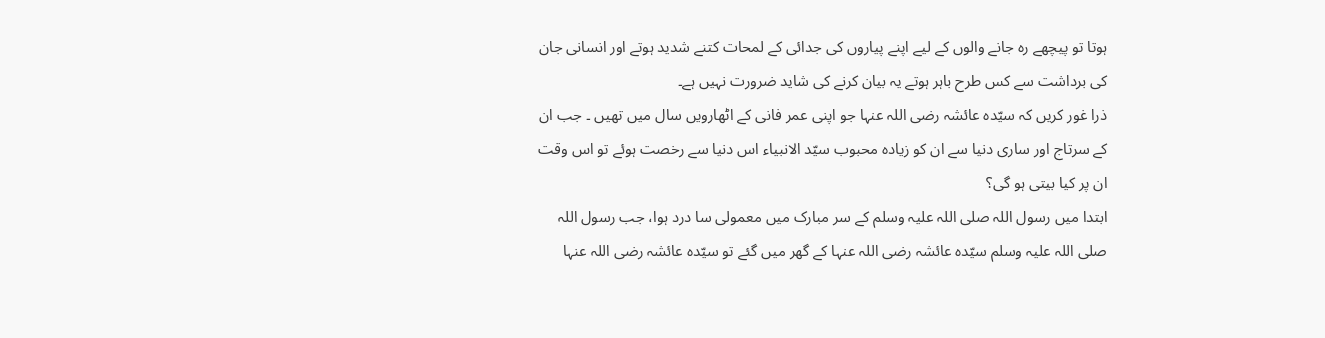ہوتا تو پیچھے رہ جانے والوں کے لیے اپنے پیاروں کی جدائی کے لمحات کتنے شدید ہوتے اور انسانی جان کی برداشت سے کس طرح باہر ہوتے یہ بیان کرنے کی شاید ضرورت نہیں ہے۔
ذرا غور کریں کہ سیّدہ عائشہ رضی اللہ عنہا جو اپنی عمر فانی کے اٹھارویں سال میں تھیں ۔ جب ان کے سرتاج اور ساری دنیا سے ان کو زیادہ محبوب سیّد الانبیاء اس دنیا سے رخصت ہوئے تو اس وقت ان پر کیا بیتی ہو گی؟
ابتدا میں رسول اللہ صلی اللہ علیہ وسلم کے سر مبارک میں معمولی سا درد ہوا، جب رسول اللہ صلی اللہ علیہ وسلم سیّدہ عائشہ رضی اللہ عنہا کے گھر میں گئے تو سیّدہ عائشہ رضی اللہ عنہا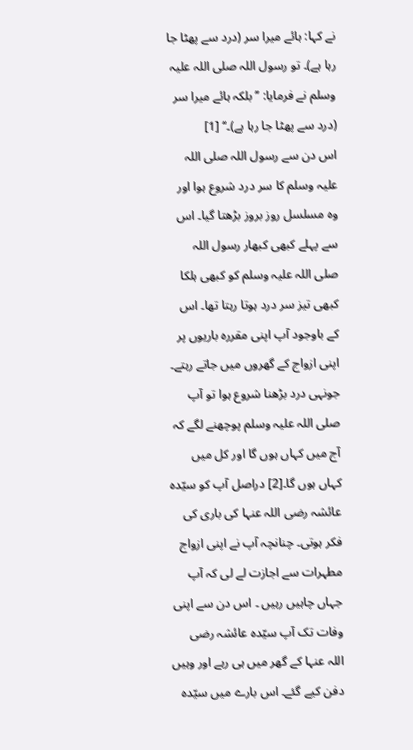نے کہا: ہائے میرا سر (درد سے پھٹا جا رہا ہے)۔ تو رسول اللہ صلی اللہ علیہ وسلم نے فرمایا: ’’بلکہ ہائے میرا سر (درد سے پھٹا جا رہا ہے)۔‘‘ [1]
اس دن سے رسول اللہ صلی اللہ علیہ وسلم کا سر درد شروع ہوا اور وہ مسلسل روز بروز بڑھتا گیا۔ اس سے پہلے کبھی کبھار رسول اللہ صلی اللہ علیہ وسلم کو کبھی ہلکا کبھی تیز سر درد ہوتا رہتا تھا۔ اس کے باوجود آپ اپنی مقررہ باریوں پر اپنی ازواج کے گھروں میں جاتے رہتے۔ جونہی درد بڑھنا شروع ہوا تو آپ صلی اللہ علیہ وسلم پوچھنے لگے کہ آج میں کہاں ہوں گا اور کل میں کہاں ہوں گا۔[2] دراصل آپ کو سیّدہ عائشہ رضی اللہ عنہا کی باری کی فکر ہوتی۔ چنانچہ آپ نے اپنی ازواج مطہرات سے اجازت لے لی کہ آپ جہاں چاہیں رہیں ۔ اس دن سے اپنی وفات تک آپ سیّدہ عائشہ رضی اللہ عنہا کے گھر میں ہی رہے اور وہیں دفن کیے گئے۔ اس بارے میں سیّدہ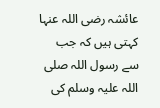عائشہ رضی اللہ عنہا کہتی ہیں کہ جب سے رسول اللہ صلی اللہ علیہ وسلم کی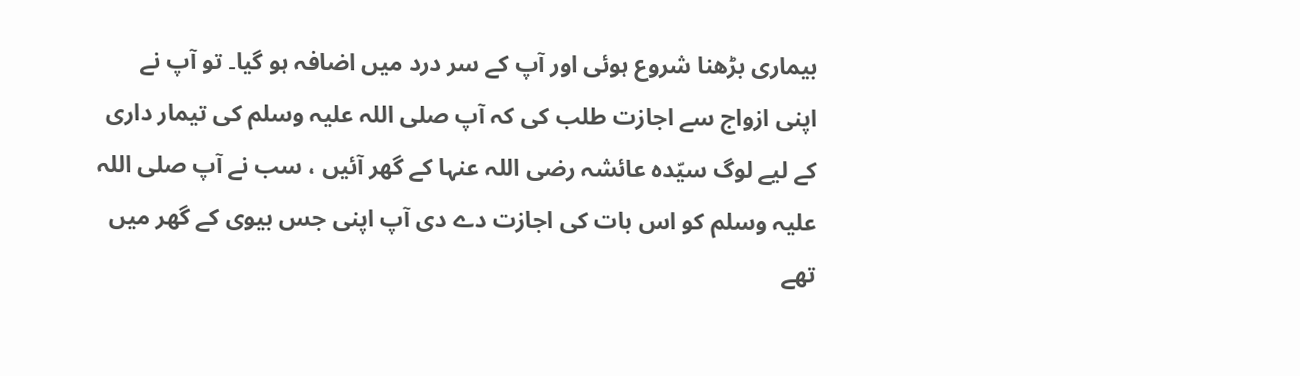بیماری بڑھنا شروع ہوئی اور آپ کے سر درد میں اضافہ ہو گیا۔ تو آپ نے اپنی ازواج سے اجازت طلب کی کہ آپ صلی اللہ علیہ وسلم کی تیمار داری کے لیے لوگ سیّدہ عائشہ رضی اللہ عنہا کے گھر آئیں ، سب نے آپ صلی اللہ علیہ وسلم کو اس بات کی اجازت دے دی آپ اپنی جس بیوی کے گھر میں تھے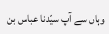وہاں سے آپ سیّدنا عباس بن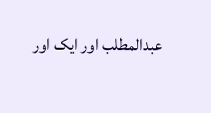عبدالمطلب اور ایک اور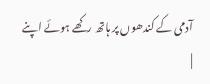آدمی کے کندھوں پر ہاتھ رکھے ہوئے اپنے
|